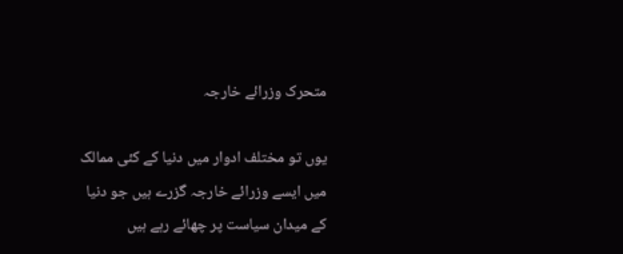متحرک وزرائے خارجہ

یوں تو مختلف ادوار میں دنیا کے کئی ممالک میں ایسے وزرائے خارجہ گزرے ہیں جو دنیا کے میدان سیاست پر چھائے رہے ہیں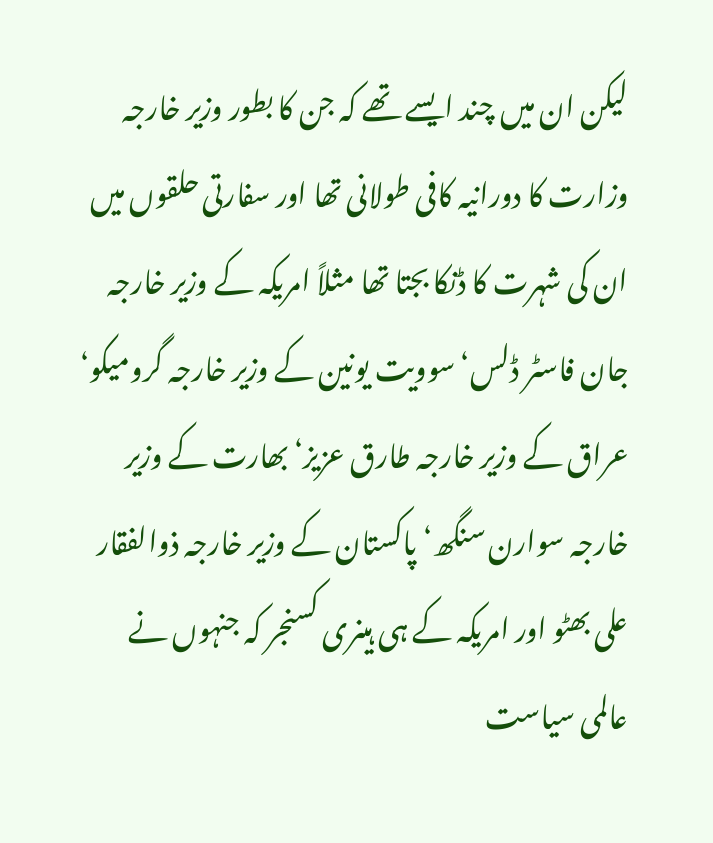لیکن ان میں چند ایسے تھے کہ جن کا بطور وزیر خارجہ وزارت کا دورانیہ کافی طولانی تھا اور سفارتی حلقوں میں ان کی شہرت کا ڈنکا بجتا تھا مثلاً امریکہ کے وزیر خارجہ جان فاسٹر ڈلس‘ سوویت یونین کے وزیر خارجہ گرومیکو‘ عراق کے وزیر خارجہ طارق عزیز‘بھارت کے وزیر خارجہ سوارن سنگھ‘پاکستان کے وزیر خارجہ ذوالفقار علی بھٹو اور امریکہ کے ہی ہینری کسنجر کہ جنہوں نے عالمی سیاست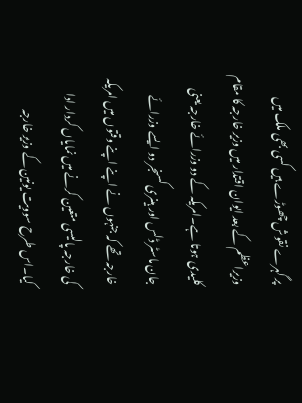پر گہرے نقوش چھوڑے ہیں کسی بھی ملک میں وزیراعظم کے بعد ایوان اقتدار میں وزیر خارجہ کا مقام کلیدی ہوتا ہے۔امریکہ کے دو وزرائے خارجہ یعنی جان ماسٹر ڈلس اور ہینری کسنجر دو ایسے وزرائے خارجہ تھے کہ جنہوں نے اپنے اپنے وقتوں میں امریکہ کی خارجہ پالیسی متعین کرنے میں نمایاں کردار ادا کیا۔اس طرح سوویت یونین کے وزیر خارجہ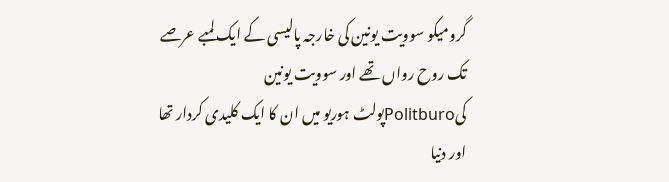گرومیکو سوویت یونین کی خارجہ پالیسی کے ایک لمبے عرصے تک روح رواں تھے اور سوویت یونین کیPolitburoپولٹ ہوریو میں ان کا ایک کلیدی کردار تھا اور دنیا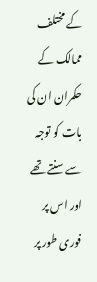کے مختلف ممالک کے حکمران ان کی بات کو توجہ سے سنتے تھے اور اس پر فوری طور پر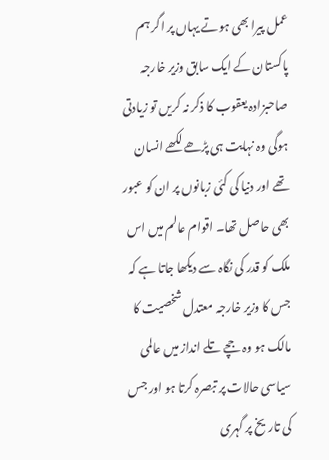عمل پیرا بھی ہوتے یہاں پر اگر ہم پاکستان کے ایک سابق وزیر خارجہ صاحبزادہ یعقوب کا ذکر نہ کریں تو زیادتی ہوگی وہ نہایت ہی پڑھے لکھے انسان تھے اور دنیا کی کئی زبانوں پر ان کو عبور بھی حاصل تھا۔ اقوام عالم میں اس ملک کو قدر کی نگاہ سے دیکھا جاتا ہے کہ جس کا وزیر خارجہ معتدل شخصیت کا مالک ہو وہ جچے تلے انداز میں عالمی سیاسی حالات پر تبصرہ کرتا ہو اور جس کی تاریخ پر گہری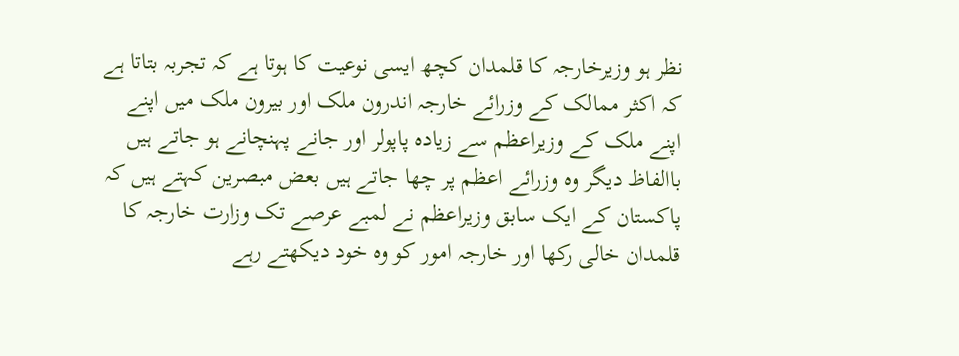نظر ہو وزیرخارجہ کا قلمدان کچھ ایسی نوعیت کا ہوتا ہے کہ تجربہ بتاتا ہے کہ اکثر ممالک کے وزرائے خارجہ اندرون ملک اور بیرون ملک میں اپنے اپنے ملک کے وزیراعظم سے زیادہ پاپولر اور جانے پہنچانے ہو جاتے ہیں باالفاظ دیگر وہ وزرائے اعظم پر چھا جاتے ہیں بعض مبصرین کہتے ہیں کہ پاکستان کے ایک سابق وزیراعظم نے لمبے عرصے تک وزارت خارجہ کا قلمدان خالی رکھا اور خارجہ امور کو وہ خود دیکھتے رہے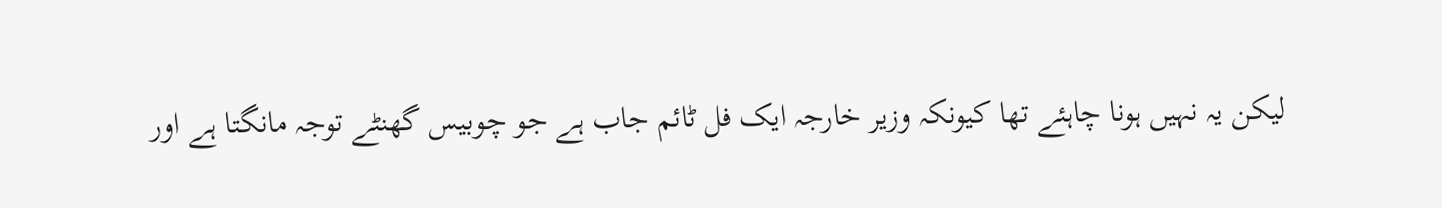لیکن یہ نہیں ہونا چاہئے تھا کیونکہ وزیر خارجہ ایک فل ٹائم جاب ہے جو چوبیس گھنٹے توجہ مانگتا ہے اور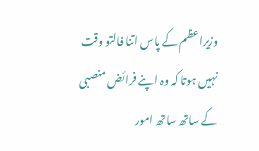وزیراعظم کے پاس اتنا فالتو وقت نہیں ہوتا کہ وہ اپنے فرائض منصبی کے ساتھ ساتھ امور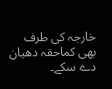خارجہ کی طرف بھی کماحقہ دھیان دے سکے۔